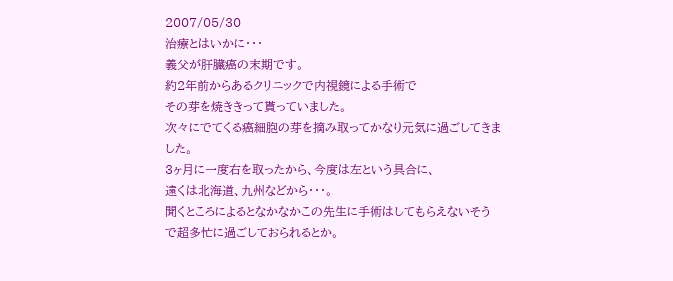2007/05/30
治療とはいかに・・・
義父が肝臓癌の末期です。
約2年前からあるクリニックで内視鏡による手術で
その芽を焼ききって貰っていました。
次々にでてくる癌細胞の芽を摘み取ってかなり元気に過ごしてきました。
3ヶ月に一度右を取ったから、今度は左という具合に、
遠くは北海道、九州などから・・・。
聞くところによるとなかなかこの先生に手術はしてもらえないそうで超多忙に過ごしておられるとか。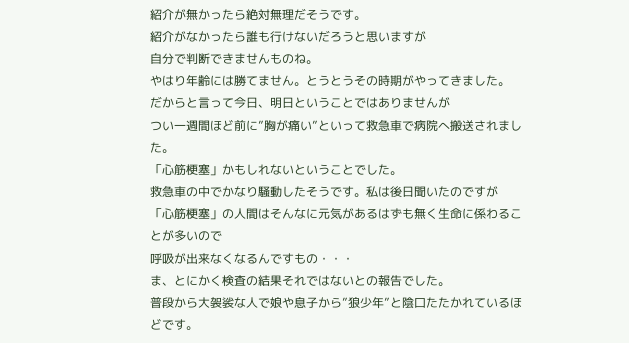紹介が無かったら絶対無理だそうです。
紹介がなかったら誰も行けないだろうと思いますが
自分で判断できませんものね。
やはり年齢には勝てません。とうとうその時期がやってきました。
だからと言って今日、明日ということではありませんが
つい一週間ほど前に”胸が痛い”といって救急車で病院へ搬送されました。
「心筋梗塞」かもしれないということでした。
救急車の中でかなり騒動したそうです。私は後日聞いたのですが
「心筋梗塞」の人間はそんなに元気があるはずも無く生命に係わることが多いので
呼吸が出来なくなるんですもの・・・
ま、とにかく検査の結果それではないとの報告でした。
普段から大袈裟な人で娘や息子から”狼少年”と陰口たたかれているほどです。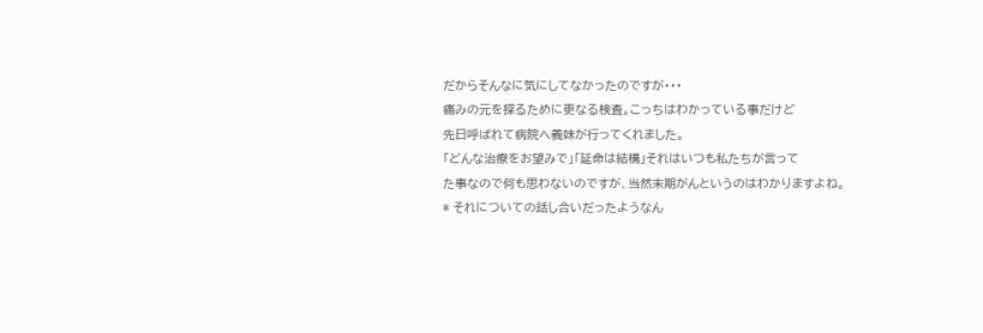だからそんなに気にしてなかったのですが・・・
痛みの元を探るために更なる検査。こっちはわかっている事だけど
先日呼ばれて病院へ義妹が行ってくれました。
「どんな治療をお望みで」「延命は結構」それはいつも私たちが言って
た事なので何も思わないのですが、当然末期がんというのはわかりますよね。
* それについての話し合いだったようなん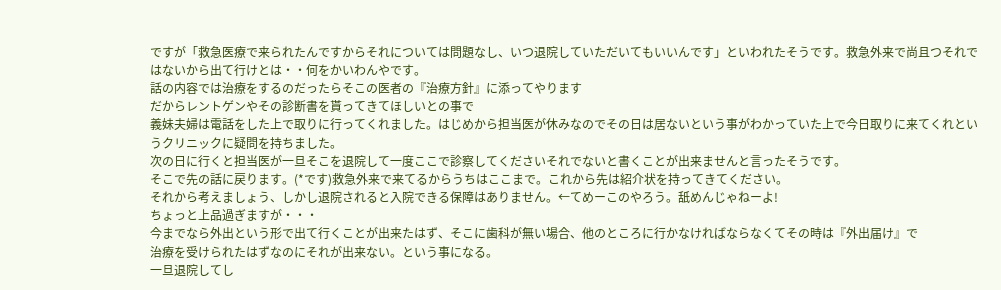ですが「救急医療で来られたんですからそれについては問題なし、いつ退院していただいてもいいんです」といわれたそうです。救急外来で尚且つそれではないから出て行けとは・・何をかいわんやです。
話の内容では治療をするのだったらそこの医者の『治療方針』に添ってやります
だからレントゲンやその診断書を貰ってきてほしいとの事で
義妹夫婦は電話をした上で取りに行ってくれました。はじめから担当医が休みなのでその日は居ないという事がわかっていた上で今日取りに来てくれというクリニックに疑問を持ちました。
次の日に行くと担当医が一旦そこを退院して一度ここで診察してくださいそれでないと書くことが出来ませんと言ったそうです。
そこで先の話に戻ります。(*です)救急外来で来てるからうちはここまで。これから先は紹介状を持ってきてください。
それから考えましょう、しかし退院されると入院できる保障はありません。←てめーこのやろう。舐めんじゃねーよ!
ちょっと上品過ぎますが・・・
今までなら外出という形で出て行くことが出来たはず、そこに歯科が無い場合、他のところに行かなければならなくてその時は『外出届け』で
治療を受けられたはずなのにそれが出来ない。という事になる。
一旦退院してし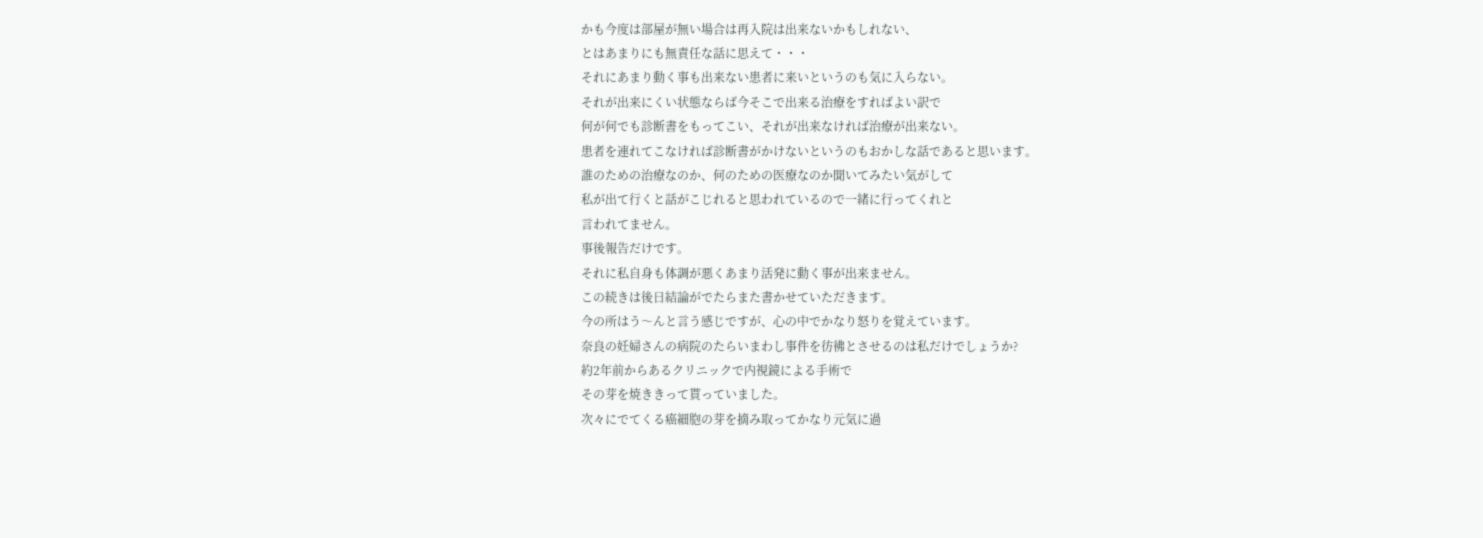かも今度は部屋が無い場合は再入院は出来ないかもしれない、
とはあまりにも無責任な話に思えて・・・
それにあまり動く事も出来ない患者に来いというのも気に入らない。
それが出来にくい状態ならば今そこで出来る治療をすればよい訳で
何が何でも診断書をもってこい、それが出来なければ治療が出来ない。
患者を連れてこなければ診断書がかけないというのもおかしな話であると思います。
誰のための治療なのか、何のための医療なのか聞いてみたい気がして
私が出て行くと話がこじれると思われているので一緒に行ってくれと
言われてません。
事後報告だけです。
それに私自身も体調が悪くあまり活発に動く事が出来ません。
この続きは後日結論がでたらまた書かせていただきます。
今の所はう〜んと言う感じですが、心の中でかなり怒りを覚えています。
奈良の妊婦さんの病院のたらいまわし事件を彷彿とさせるのは私だけでしょうか?
約2年前からあるクリニックで内視鏡による手術で
その芽を焼ききって貰っていました。
次々にでてくる癌細胞の芽を摘み取ってかなり元気に過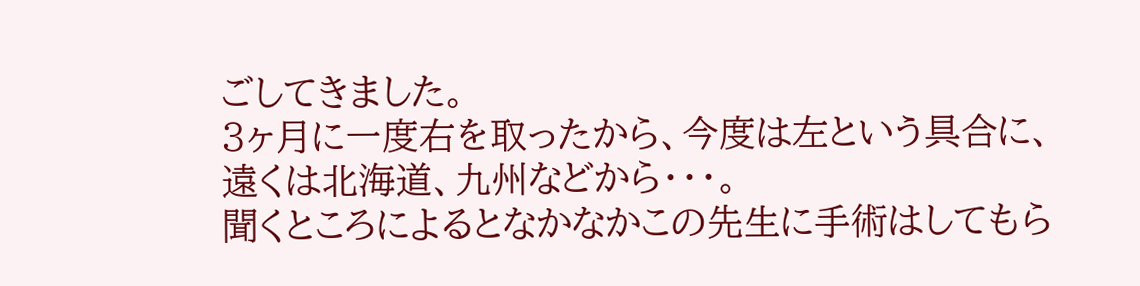ごしてきました。
3ヶ月に一度右を取ったから、今度は左という具合に、
遠くは北海道、九州などから・・・。
聞くところによるとなかなかこの先生に手術はしてもら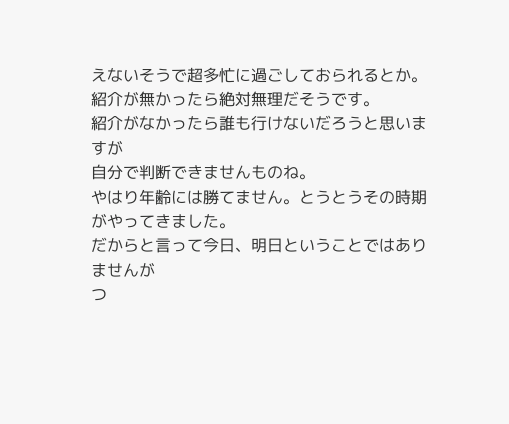えないそうで超多忙に過ごしておられるとか。
紹介が無かったら絶対無理だそうです。
紹介がなかったら誰も行けないだろうと思いますが
自分で判断できませんものね。
やはり年齢には勝てません。とうとうその時期がやってきました。
だからと言って今日、明日ということではありませんが
つ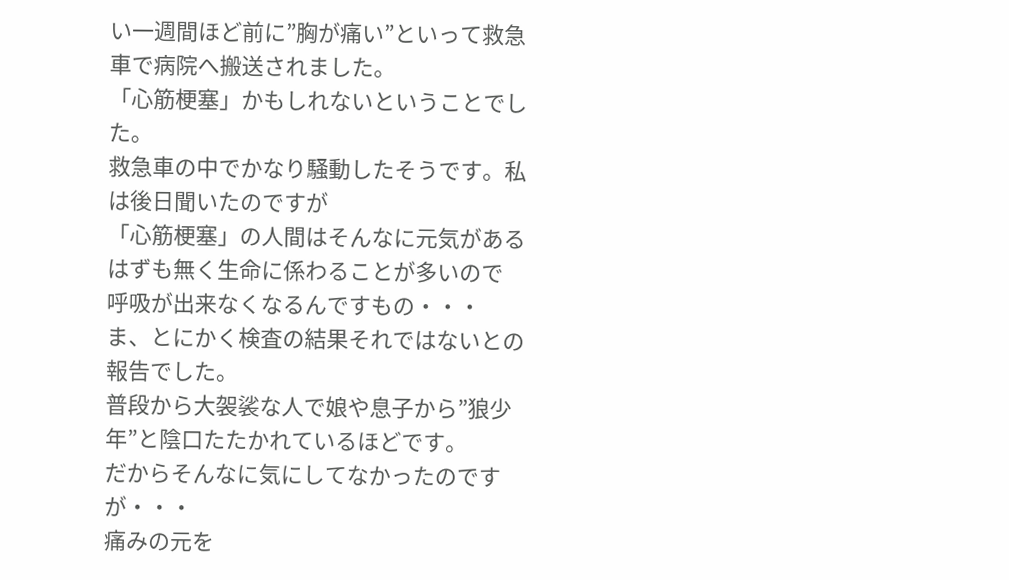い一週間ほど前に”胸が痛い”といって救急車で病院へ搬送されました。
「心筋梗塞」かもしれないということでした。
救急車の中でかなり騒動したそうです。私は後日聞いたのですが
「心筋梗塞」の人間はそんなに元気があるはずも無く生命に係わることが多いので
呼吸が出来なくなるんですもの・・・
ま、とにかく検査の結果それではないとの報告でした。
普段から大袈裟な人で娘や息子から”狼少年”と陰口たたかれているほどです。
だからそんなに気にしてなかったのですが・・・
痛みの元を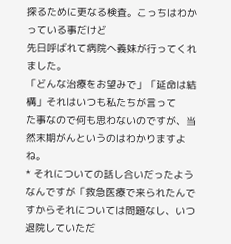探るために更なる検査。こっちはわかっている事だけど
先日呼ばれて病院へ義妹が行ってくれました。
「どんな治療をお望みで」「延命は結構」それはいつも私たちが言って
た事なので何も思わないのですが、当然末期がんというのはわかりますよね。
* それについての話し合いだったようなんですが「救急医療で来られたんですからそれについては問題なし、いつ退院していただ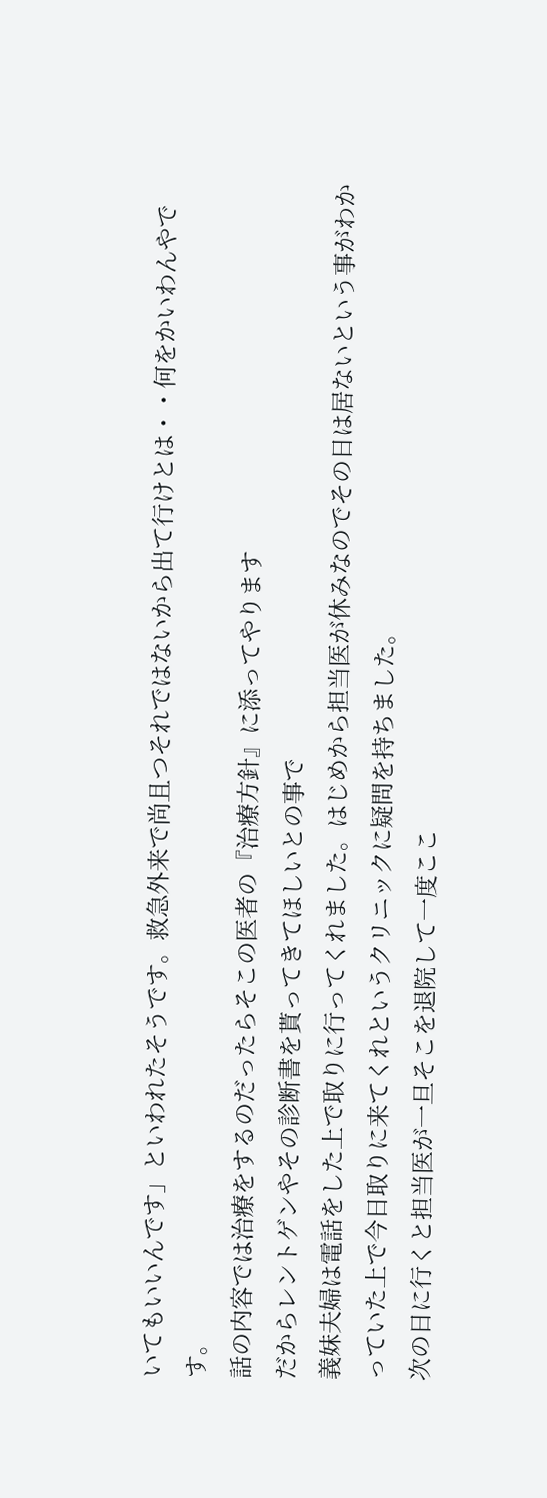いてもいいんです」といわれたそうです。救急外来で尚且つそれではないから出て行けとは・・何をかいわんやです。
話の内容では治療をするのだったらそこの医者の『治療方針』に添ってやります
だからレントゲンやその診断書を貰ってきてほしいとの事で
義妹夫婦は電話をした上で取りに行ってくれました。はじめから担当医が休みなのでその日は居ないという事がわかっていた上で今日取りに来てくれというクリニックに疑問を持ちました。
次の日に行くと担当医が一旦そこを退院して一度ここ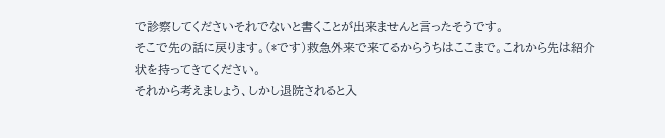で診察してくださいそれでないと書くことが出来ませんと言ったそうです。
そこで先の話に戻ります。(*です)救急外来で来てるからうちはここまで。これから先は紹介状を持ってきてください。
それから考えましょう、しかし退院されると入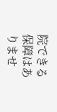院できる保障はありませ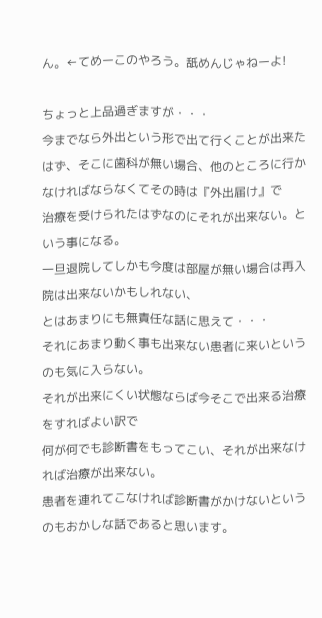ん。←てめーこのやろう。舐めんじゃねーよ!

ちょっと上品過ぎますが・・・
今までなら外出という形で出て行くことが出来たはず、そこに歯科が無い場合、他のところに行かなければならなくてその時は『外出届け』で
治療を受けられたはずなのにそれが出来ない。という事になる。
一旦退院してしかも今度は部屋が無い場合は再入院は出来ないかもしれない、
とはあまりにも無責任な話に思えて・・・
それにあまり動く事も出来ない患者に来いというのも気に入らない。
それが出来にくい状態ならば今そこで出来る治療をすればよい訳で
何が何でも診断書をもってこい、それが出来なければ治療が出来ない。
患者を連れてこなければ診断書がかけないというのもおかしな話であると思います。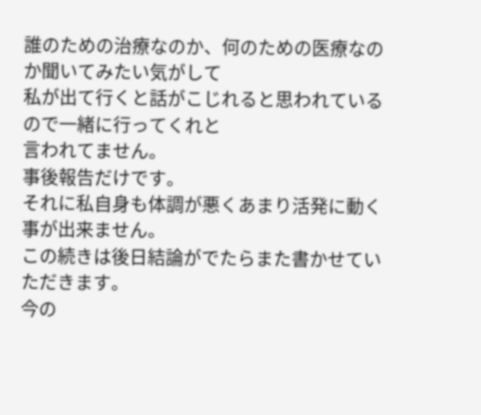誰のための治療なのか、何のための医療なのか聞いてみたい気がして
私が出て行くと話がこじれると思われているので一緒に行ってくれと
言われてません。
事後報告だけです。
それに私自身も体調が悪くあまり活発に動く事が出来ません。
この続きは後日結論がでたらまた書かせていただきます。
今の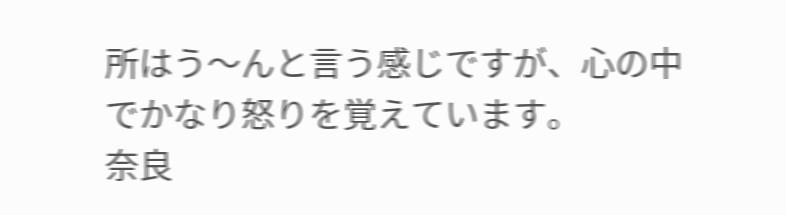所はう〜んと言う感じですが、心の中でかなり怒りを覚えています。
奈良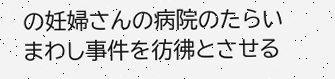の妊婦さんの病院のたらいまわし事件を彷彿とさせる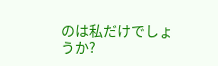のは私だけでしょうか?